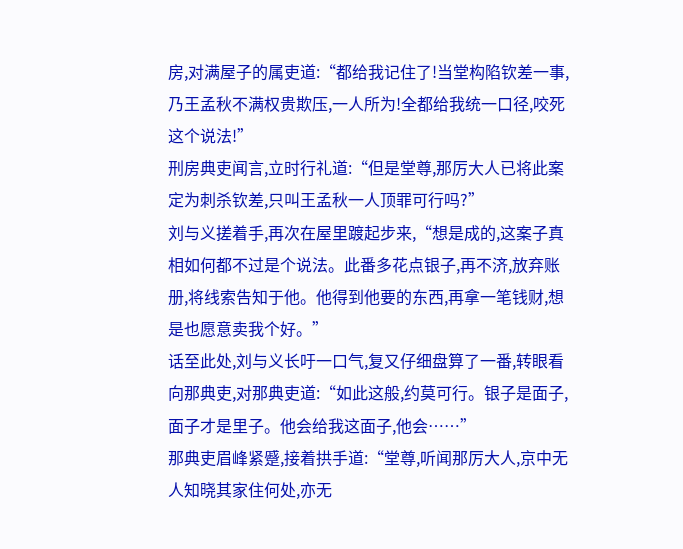房,对满屋子的属吏道:“都给我记住了!当堂构陷钦差一事,乃王孟秋不满权贵欺压,一人所为!全都给我统一口径,咬死这个说法!”
刑房典吏闻言,立时行礼道:“但是堂尊,那厉大人已将此案定为刺杀钦差,只叫王孟秋一人顶罪可行吗?”
刘与义搓着手,再次在屋里踱起步来,“想是成的,这案子真相如何都不过是个说法。此番多花点银子,再不济,放弃账册,将线索告知于他。他得到他要的东西,再拿一笔钱财,想是也愿意卖我个好。”
话至此处,刘与义长吁一口气,复又仔细盘算了一番,转眼看向那典吏,对那典吏道:“如此这般,约莫可行。银子是面子,面子才是里子。他会给我这面子,他会……”
那典吏眉峰紧蹙,接着拱手道:“堂尊,听闻那厉大人,京中无人知晓其家住何处,亦无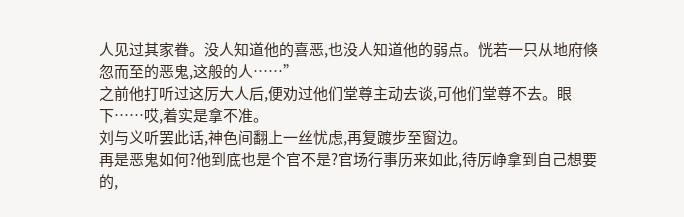人见过其家眷。没人知道他的喜恶,也没人知道他的弱点。恍若一只从地府倏忽而至的恶鬼,这般的人……”
之前他打听过这厉大人后,便劝过他们堂尊主动去谈,可他们堂尊不去。眼下……哎,着实是拿不准。
刘与义听罢此话,神色间翻上一丝忧虑,再复踱步至窗边。
再是恶鬼如何?他到底也是个官不是?官场行事历来如此,待厉峥拿到自己想要的,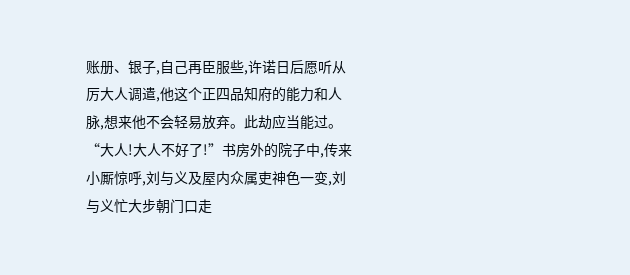账册、银子,自己再臣服些,许诺日后愿听从厉大人调遣,他这个正四品知府的能力和人脉,想来他不会轻易放弃。此劫应当能过。
“大人!大人不好了!”书房外的院子中,传来小厮惊呼,刘与义及屋内众属吏神色一变,刘与义忙大步朝门口走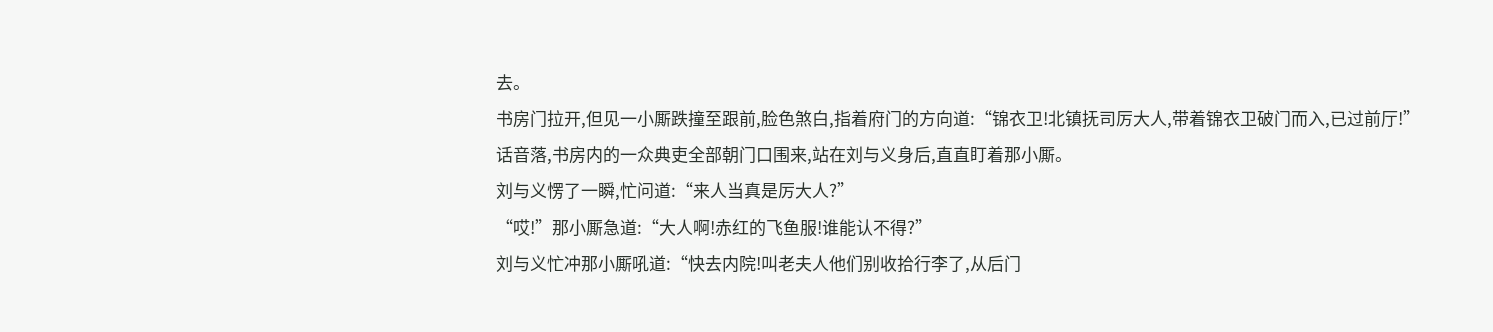去。
书房门拉开,但见一小厮跌撞至跟前,脸色煞白,指着府门的方向道:“锦衣卫!北镇抚司厉大人,带着锦衣卫破门而入,已过前厅!”
话音落,书房内的一众典吏全部朝门口围来,站在刘与义身后,直直盯着那小厮。
刘与义愣了一瞬,忙问道:“来人当真是厉大人?”
“哎!”那小厮急道:“大人啊!赤红的飞鱼服!谁能认不得?”
刘与义忙冲那小厮吼道:“快去内院!叫老夫人他们别收拾行李了,从后门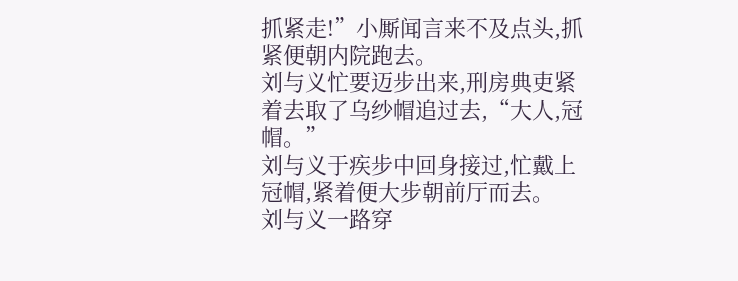抓紧走!”小厮闻言来不及点头,抓紧便朝内院跑去。
刘与义忙要迈步出来,刑房典吏紧着去取了乌纱帽追过去,“大人,冠帽。”
刘与义于疾步中回身接过,忙戴上冠帽,紧着便大步朝前厅而去。
刘与义一路穿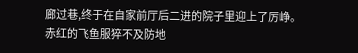廊过巷,终于在自家前厅后二进的院子里迎上了厉峥。
赤红的飞鱼服猝不及防地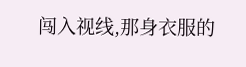闯入视线,那身衣服的